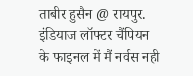ताबीर हुसैन @ रायपुर. इंडियाज लॉफ्टर चैंपियन के फाइनल में मैं नर्वस नही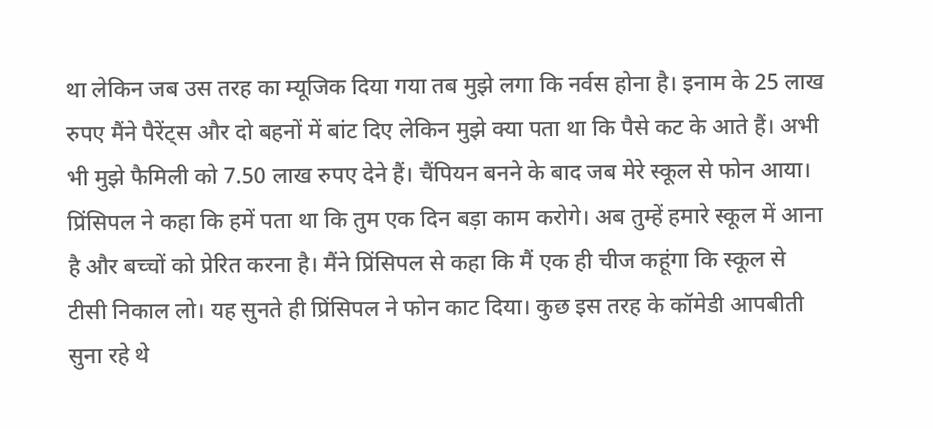था लेकिन जब उस तरह का म्यूजिक दिया गया तब मुझे लगा कि नर्वस होना है। इनाम के 25 लाख रुपए मैंने पैरेंट्स और दो बहनों में बांट दिए लेकिन मुझे क्या पता था कि पैसे कट के आते हैं। अभी भी मुझे फैमिली को 7.50 लाख रुपए देने हैं। चैंपियन बनने के बाद जब मेरे स्कूल से फोन आया। प्रिंसिपल ने कहा कि हमें पता था कि तुम एक दिन बड़ा काम करोगे। अब तुम्हें हमारे स्कूल में आना है और बच्चों को प्रेरित करना है। मैंने प्रिंसिपल से कहा कि मैं एक ही चीज कहूंगा कि स्कूल से टीसी निकाल लो। यह सुनते ही प्रिंसिपल ने फोन काट दिया। कुछ इस तरह के कॉमेडी आपबीती सुना रहे थे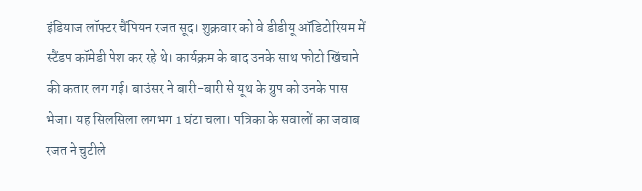इंडियाज लॉफ्टर चैंपियन रजत सूद। शुक्रवार को वे डीडीयू ऑडिटोरियम में स्टैंडप कॉमेडी पेश कर रहे थे। कार्यक्रम के बाद उनके साथ फोटो खिंचाने की कतार लग गई। बाउंसर ने बारी-बारी से यूथ के ग्रुप को उनके पास भेजा। यह सिलसिला लगभग 1 घंटा चला। पत्रिका के सवालों का जवाब रजत ने चुटीले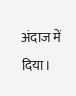अंदाज में दिया।